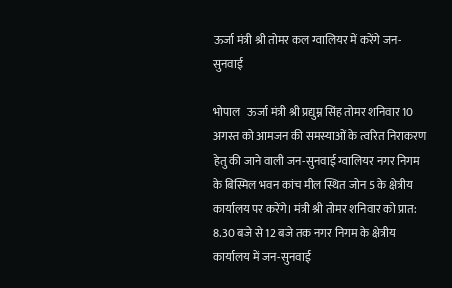ऊर्जा मंत्री श्री तोमर कल ग्वालियर में करेंगे जन-सुनवाई

भोपाल   ऊर्जा मंत्री श्री प्रद्युम्न सिंह तोमर शनिवार 10 अगस्त को आमजन की समस्याओं के त्वरित निराकरण हेतु की जाने वाली जन-सुनवाई ग्वालियर नगर निगम के बिस्मिल भवन कांच मील स्थित जोन 5 के क्षेत्रीय कार्यालय पर करेंगे। मंत्री श्री तोमर शनिवार को प्रात: 8.30 बजे से 12 बजे तक नगर निगम के क्षेत्रीय कार्यालय में जन-सुनवाई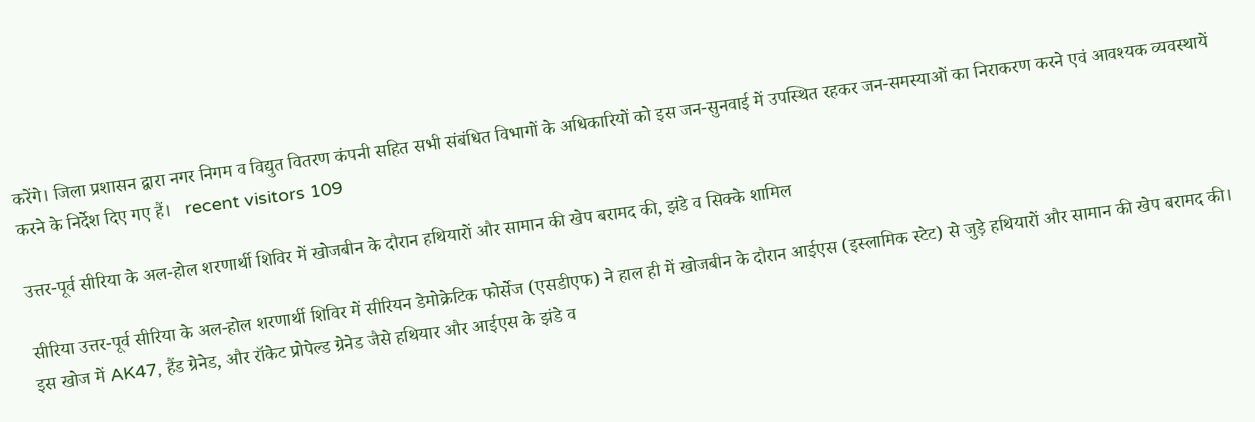करेंगे। जिला प्रशासन द्वारा नगर निगम व विद्युत वितरण कंपनी सहित सभी संबंधित विभागों के अधिकारियों को इस जन-सुनवाई में उपस्थित रहकर जन-समस्याओं का निराकरण करने एवं आवश्यक व्यवस्थायें करने के निर्देश दिए गए हैं।   recent visitors 109

उत्तर-पूर्व सीरिया के अल-होल शरणार्थी शिविर में खोजबीन के दौरान हथियारों और सामान की खेप बरामद की, झंडे व सिक्के शामिल

सीरिया उत्तर-पूर्व सीरिया के अल-होल शरणार्थी शिविर में सीरियन डेमोक्रेटिक फोर्सेज (एसडीएफ) ने हाल ही में खोजबीन के दौरान आईएस (इस्लामिक स्टेट) से जुड़े हथियारों और सामान की खेप बरामद की। इस खोज में AK47, हैंड ग्रेनेड, और रॉकेट प्रोपेल्ड ग्रेनेड जैसे हथियार और आईएस के झंडे व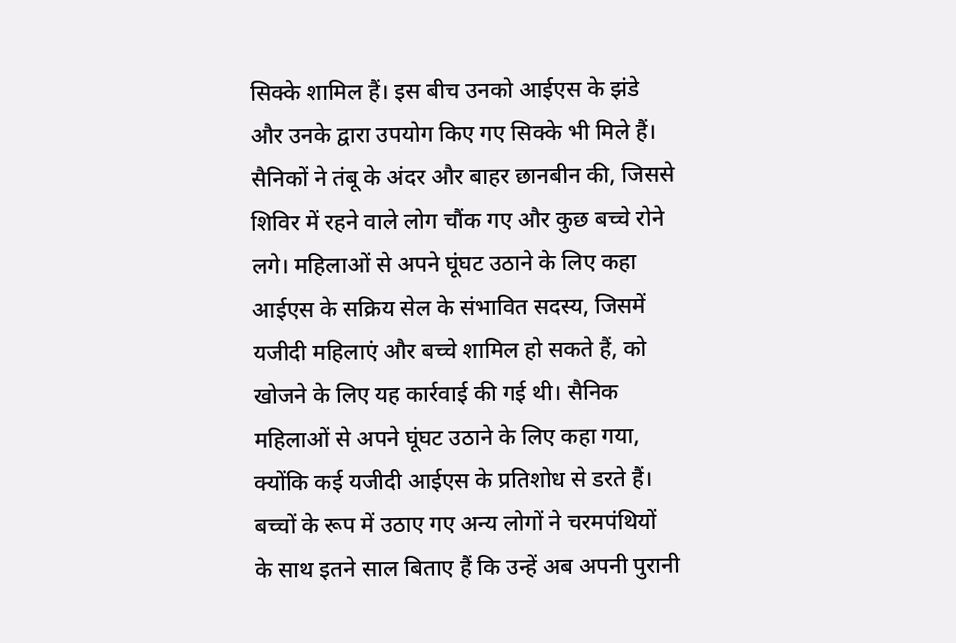सिक्के शामिल हैं। इस बीच उनको आईएस के झंडे और उनके द्वारा उपयोग किए गए सिक्के भी मिले हैं। सैनिकों ने तंबू के अंदर और बाहर छानबीन की, जिससे शिविर में रहने वाले लोग चौंक गए और कुछ बच्चे रोने लगे। महिलाओं से अपने घूंघट उठाने के लिए कहा आईएस के सक्रिय सेल के संभावित सदस्य, जिसमें यजीदी महिलाएं और बच्चे शामिल हो सकते हैं, को खोजने के लिए यह कार्रवाई की गई थी। सैनिक महिलाओं से अपने घूंघट उठाने के लिए कहा गया, क्योंकि कई यजीदी आईएस के प्रतिशोध से डरते हैं। बच्चों के रूप में उठाए गए अन्य लोगों ने चरमपंथियों के साथ इतने साल बिताए हैं कि उन्हें अब अपनी पुरानी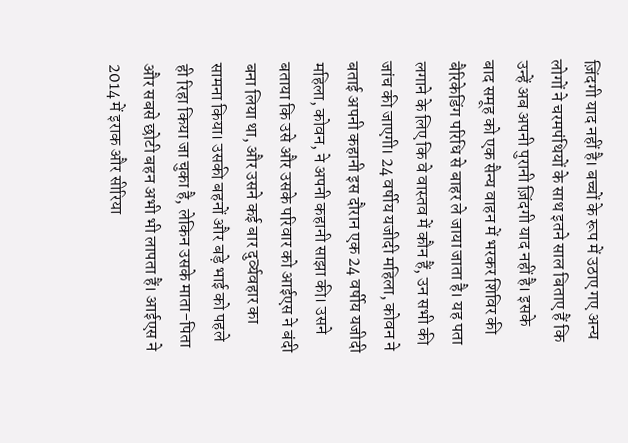ज़िंदगी याद नहीं है। बच्चों के रूप में उठाए गए अन्य लोगों ने चरमपंथियों के साथ इतने साल बिताए हैं कि उन्हें अब अपनी पुरानी ज़िंदगी याद नहीं है। इसके बाद समूह को एक सैन्य वाहन में भरकर शिविर की बैरिकेडिंग परिधि से बाहर ले जाया जाता है। यह पता लगाने के लिए कि वे वास्तव में कौन हैं, उन सभी की जांच की जाएगी। 24 वर्षीय यजीदी महिला, कोवन ने बताई अपनी कहानी इस दौरान एक 24 वर्षीय यजीदी महिला, कोवन, ने अपनी कहानी साझा की। उसने बताया कि उसे और उसके परिवार को आईएस ने बंदी बना लिया था, और उसने कई बार दुर्व्यवहार का सामना किया। उसकी बहनों और बड़े भाई को पहले ही रिहा किया जा चुका है, लेकिन उसके माता-पिता और सबसे छोटी बहन अभी भी लापता हैं। आईएस ने 2014 में इराक और सीरिया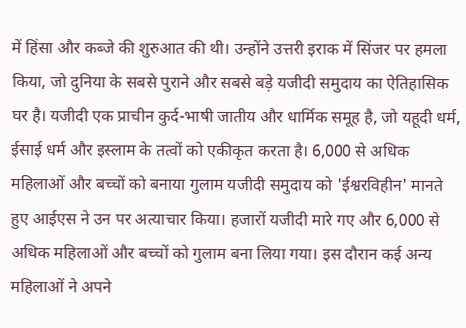में हिंसा और कब्जे की शुरुआत की थी। उन्होंने उत्तरी इराक में सिंजर पर हमला किया, जो दुनिया के सबसे पुराने और सबसे बड़े यजीदी समुदाय का ऐतिहासिक घर है। यजीदी एक प्राचीन कुर्द-भाषी जातीय और धार्मिक समूह है, जो यहूदी धर्म, ईसाई धर्म और इस्लाम के तत्वों को एकीकृत करता है। 6,000 से अधिक महिलाओं और बच्चों को बनाया गुलाम यजीदी समुदाय को 'ईश्वरविहीन' मानते हुए आईएस ने उन पर अत्याचार किया। हजारों यजीदी मारे गए और 6,000 से अधिक महिलाओं और बच्चों को गुलाम बना लिया गया। इस दौरान कई अन्य महिलाओं ने अपने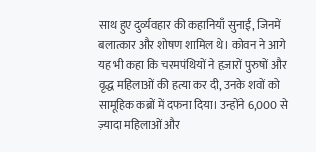साथ हुए दुर्व्यवहार की कहानियाँ सुनाईं, जिनमें बलात्कार और शोषण शामिल थे। कोवन ने आगे यह भी कहा कि चरमपंथियों ने हज़ारों पुरुषों और वृद्ध महिलाओं की हत्या कर दी, उनके शवों को सामूहिक कब्रों में दफना दिया। उन्होंने 6,000 से ज़्यादा महिलाओं और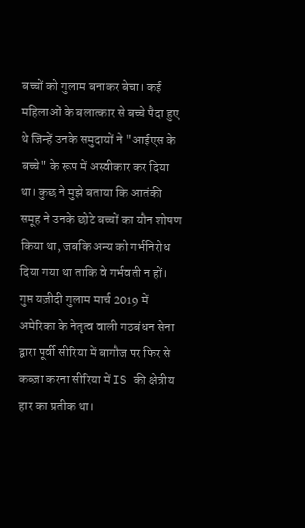बच्चों को गुलाम बनाकर बेचा। कई महिलाओं के बलात्कार से बच्चे पैदा हुए थे जिन्हें उनके समुदायों ने "आईएस के बच्चे" के रूप में अस्वीकार कर दिया था। कुछ ने मुझे बताया कि आतंकी समूह ने उनके छोटे बच्चों का यौन शोषण किया था, जबकि अन्य को गर्भनिरोध दिया गया था ताकि वे गर्भवती न हों। गुप्त यज़ीदी गुलाम मार्च 2019 में अमेरिका के नेतृत्व वाली गठबंधन सेना द्वारा पूर्वी सीरिया में बागौज पर फिर से कब्ज़ा करना सीरिया में IS की क्षेत्रीय हार का प्रतीक था।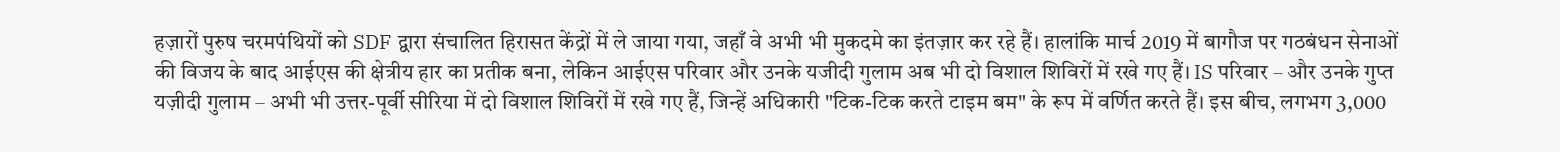हज़ारों पुरुष चरमपंथियों को SDF द्वारा संचालित हिरासत केंद्रों में ले जाया गया, जहाँ वे अभी भी मुकदमे का इंतज़ार कर रहे हैं। हालांकि मार्च 2019 में बागौज पर गठबंधन सेनाओं की विजय के बाद आईएस की क्षेत्रीय हार का प्रतीक बना, लेकिन आईएस परिवार और उनके यजीदी गुलाम अब भी दो विशाल शिविरों में रखे गए हैं। IS परिवार – और उनके गुप्त यज़ीदी गुलाम – अभी भी उत्तर-पूर्वी सीरिया में दो विशाल शिविरों में रखे गए हैं, जिन्हें अधिकारी "टिक-टिक करते टाइम बम" के रूप में वर्णित करते हैं। इस बीच, लगभग 3,000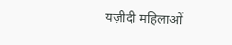यज़ीदी महिलाओं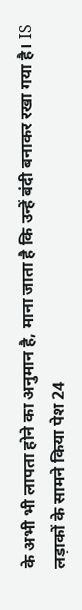के अभी भी लापता होने का अनुमान है, माना जाता है कि उन्हें बंदी बनाकर रखा गया है। IS लड़ाकों के सामने किया पेश 24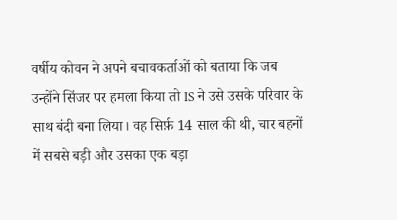वर्षीय कोवन ने अपने बचावकर्ताओं को बताया कि जब उन्होंने सिंजर पर हमला किया तो IS ने उसे उसके परिवार के साथ बंदी बना लिया। वह सिर्फ़ 14 साल की थी, चार बहनों में सबसे बड़ी और उसका एक बड़ा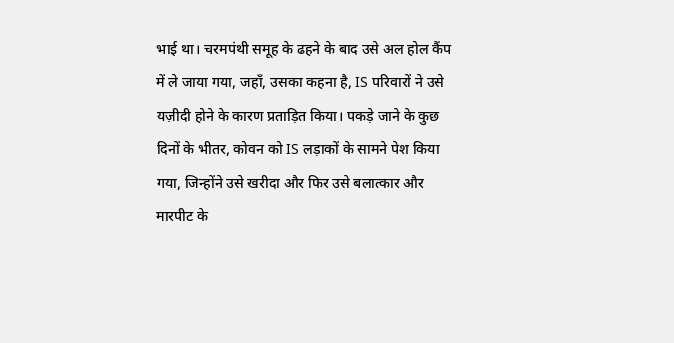भाई था। चरमपंथी समूह के ढहने के बाद उसे अल होल कैंप में ले जाया गया, जहाँ, उसका कहना है, IS परिवारों ने उसे यज़ीदी होने के कारण प्रताड़ित किया। पकड़े जाने के कुछ दिनों के भीतर, कोवन को IS लड़ाकों के सामने पेश किया गया, जिन्होंने उसे खरीदा और फिर उसे बलात्कार और मारपीट के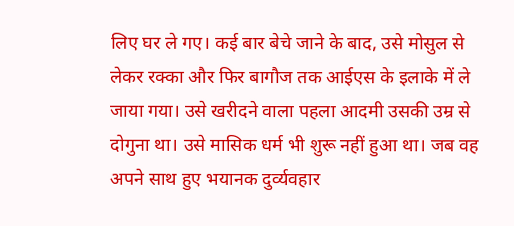लिए घर ले गए। कई बार बेचे जाने के बाद, उसे मोसुल से लेकर रक्का और फिर बागौज तक आईएस के इलाके में ले जाया गया। उसे खरीदने वाला पहला आदमी उसकी उम्र से दोगुना था। उसे मासिक धर्म भी शुरू नहीं हुआ था। जब वह अपने साथ हुए भयानक दुर्व्यवहार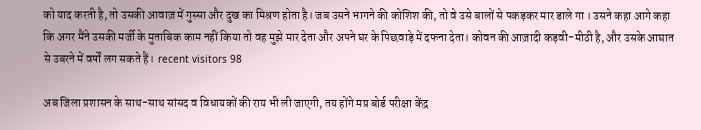को याद करती है, तो उसकी आवाज़ में गुस्सा और दुख का मिश्रण होता है। जब उसने भागने की कोशिश की, तो वे उसे बालों से पकड़कर मार डाले गा । उसने कहा आगे कहा कि अगर मैंने उसकी मर्जी के मुताबिक काम नहीं किया तो वह मुझे मार देता और अपने घर के पिछवाड़े में दफना देता। कोवन की आज़ादी कड़वी-मीठी है, और उसके आघात से उबरने में वर्षों लग सकते हैं।  recent visitors 98

अब जिला प्रशासन के साथ-साथ सांसद व विधायकों की राय भी ली जाएगी, तय होंगे मप्र बोर्ड परीक्षा केंद्र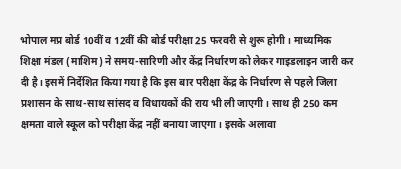भोपाल मप्र बोर्ड 10वीं व 12वीं की बोर्ड परीक्षा 25 फरवरी से शुरू होगी। माध्यमिक शिक्षा मंडल (माशिम) ने समय-सारिणी और केंद्र निर्धारण को लेकर गाइडलाइन जारी कर दी है। इसमें निर्देशित किया गया है कि इस बार परीक्षा केंद्र के निर्धारण से पहले जिला प्रशासन के साथ-साथ सांसद व विधायकों की राय भी ली जाएगी। साथ ही 250 कम क्षमता वाले स्कूल को परीक्षा केंद्र नहीं बनाया जाएगा। इसके अलावा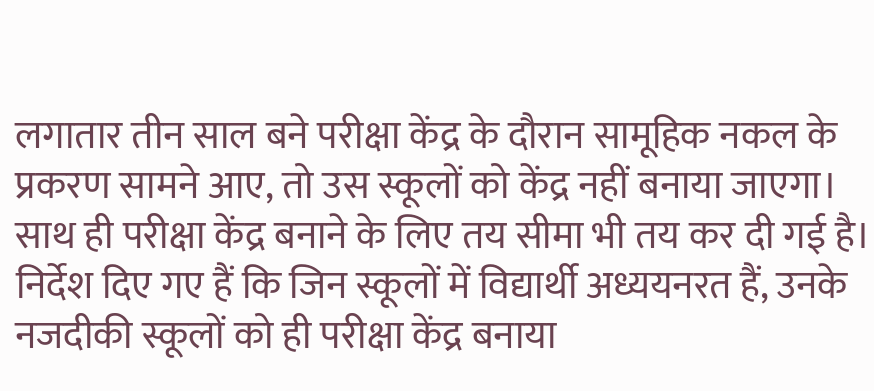लगातार तीन साल बने परीक्षा केंद्र के दौरान सामूहिक नकल के प्रकरण सामने आए, तो उस स्कूलों को केंद्र नहीं बनाया जाएगा। साथ ही परीक्षा केंद्र बनाने के लिए तय सीमा भी तय कर दी गई है। निर्देश दिए गए हैं कि जिन स्कूलों में विद्यार्थी अध्ययनरत हैं, उनके नजदीकी स्कूलों को ही परीक्षा केंद्र बनाया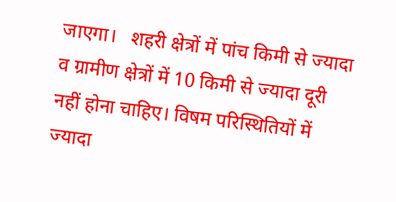जाएगा।   शहरी क्षेत्रों में पांच किमी से ज्यादा व ग्रामीण क्षेत्रों में 10 किमी से ज्यादा दूरी नहीं होना चाहिए। विषम परिस्थितियों में ज्यादा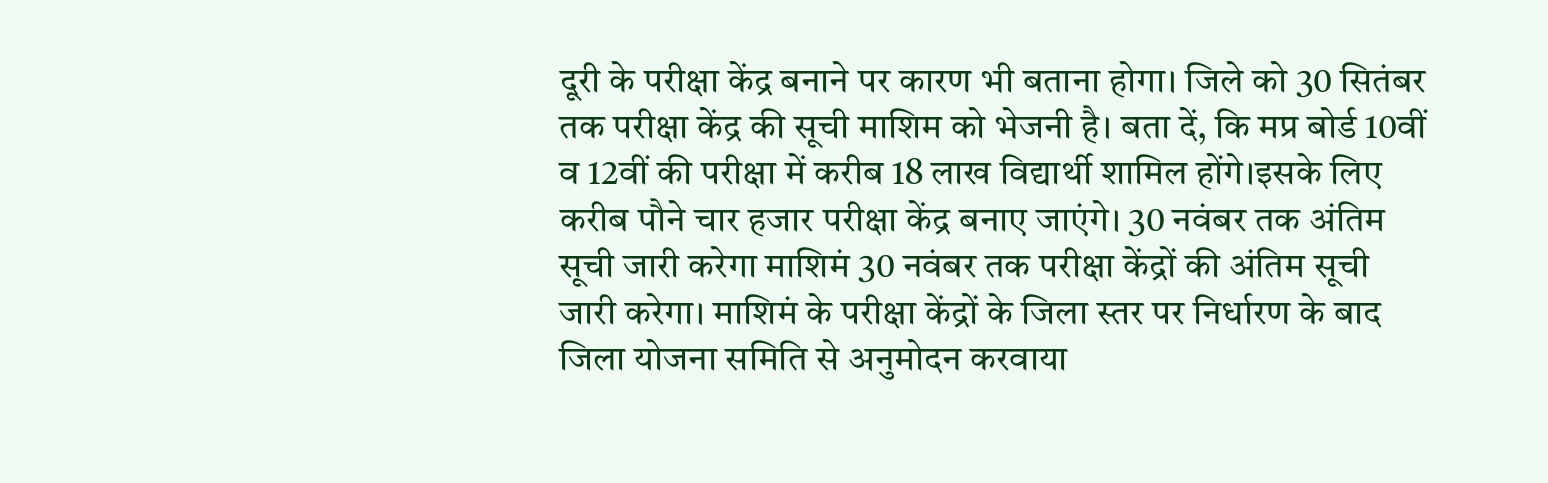दूरी के परीक्षा केंद्र बनाने पर कारण भी बताना होगा। जिले को 30 सितंबर तक परीक्षा केंद्र की सूची माशिम को भेजनी है। बता दें, कि मप्र बोर्ड 10वीं व 12वीं की परीक्षा में करीब 18 लाख विद्यार्थी शामिल होंगे।इसके लिए करीब पौने चार हजार परीक्षा केंद्र बनाए जाएंगे। 30 नवंबर तक अंतिम सूची जारी करेगा माशिमं 30 नवंबर तक परीक्षा केंद्रों की अंतिम सूची जारी करेगा। माशिमं के परीक्षा केंद्रों के जिला स्तर पर निर्धारण के बाद जिला योजना समिति से अनुमोदन करवाया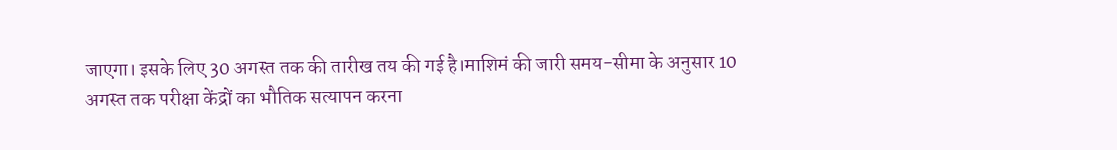जाएगा। इसके लिए 30 अगस्त तक की तारीख तय की गई है।माशिमं की जारी समय-सीमा के अनुसार 10 अगस्त तक परीक्षा केंद्रों का भौतिक सत्यापन करना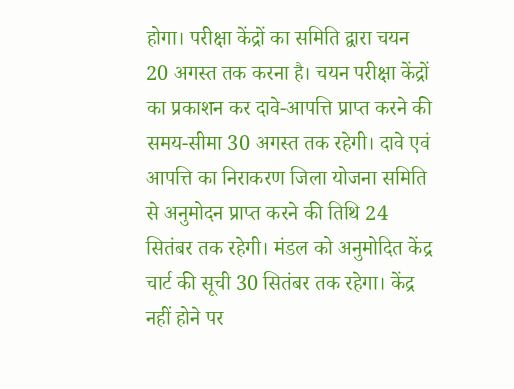होगा। परीक्षा केंद्रों का समिति द्वारा चयन 20 अगस्त तक करना है। चयन परीक्षा केंद्रों का प्रकाशन कर दावे-आपत्ति प्राप्त करने की समय-सीमा 30 अगस्त तक रहेगी। दावे एवं आपत्ति का निराकरण जिला योजना समिति से अनुमोदन प्राप्त करने की तिथि 24 सितंबर तक रहेगी। मंडल को अनुमोदित केंद्र चार्ट की सूची 30 सितंबर तक रहेगा। केंद्र नहीं होने पर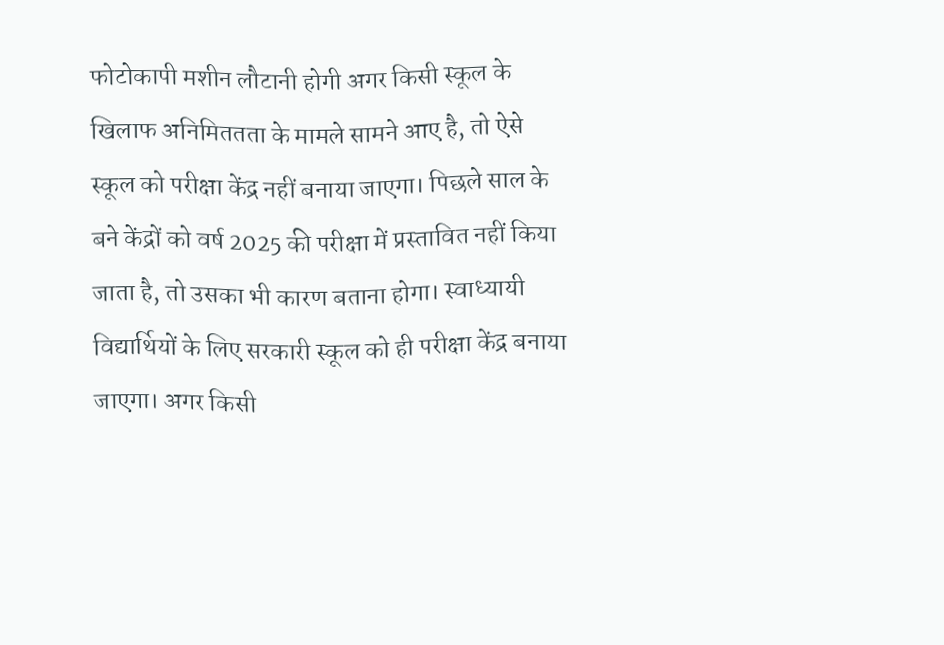फोटोकापी मशीन लौटानी होगी अगर किसी स्कूल के खिलाफ अनिमिततता के मामले सामने आए है, तो ऐसे स्कूल को परीक्षा केंद्र नहीं बनाया जाएगा। पिछले साल के बने केंद्रों को वर्ष 2025 की परीक्षा में प्रस्तावित नहीं किया जाता है, तो उसका भी कारण बताना होगा। स्वाध्यायी विद्यार्थियों के लिए सरकारी स्कूल को ही परीक्षा केंद्र बनाया जाएगा। अगर किसी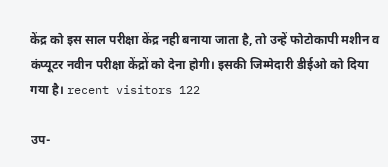केंद्र को इस साल परीक्षा केंद्र नही बनाया जाता है, तो उन्हें फोटोकापी मशीन व कंप्यूटर नवीन परीक्षा केंद्रों को देना होगी। इसकी जिम्मेदारी डीईओ को दिया गया है। recent visitors 122

उप-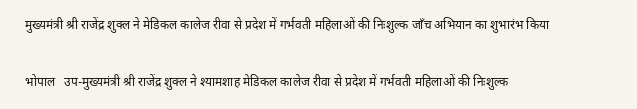मुख्यमंत्री श्री राजेंद्र शुक्ल ने मेडिकल कालेज रीवा से प्रदेश में गर्भवती महिलाओं की निःशुल्क जाँच अभियान का शुभारंभ किया

भोपाल   उप-मुख्यमंत्री श्री राजेंद्र शुक्ल ने श्यामशाह मेडिकल कालेज रीवा से प्रदेश में गर्भवती महिलाओं की निःशुल्क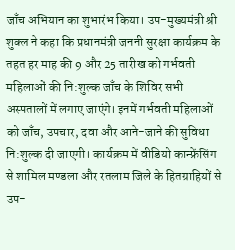जाँच अभियान का शुभारंभ किया। उप-मुख्यमंत्री श्री शुक्ल ने कहा कि प्रधानमंत्री जननी सुरक्षा कार्यक्रम के तहत हर माह की 9 और 25 तारीख को गर्भवती महिलाओं की नि:शुल्क जाँच के शिविर सभी अस्पतालों में लगाए जाएंगे। इनमें गर्भवती महिलाओं को जाँच, उपचार, दवा और आने-जाने की सुविधा नि:शुल्क दी जाएगी। कार्यक्रम में वीडियो कान्फ्रेंसिंग से शामिल मण्डला और रतलाम जिले के हितग्राहियों से उप-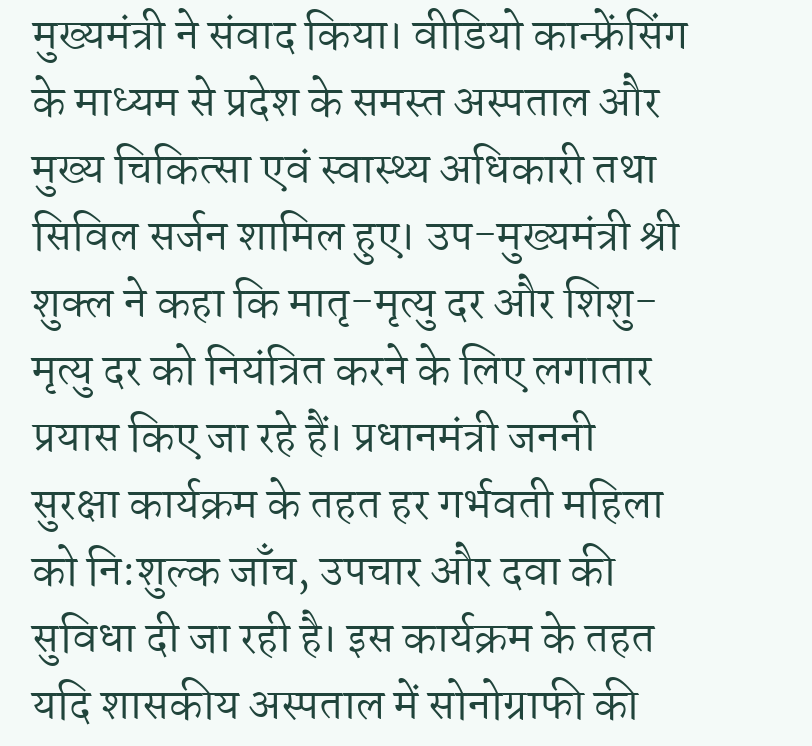मुख्यमंत्री ने संवाद किया। वीडियो कान्फ्रेंसिंग के माध्यम से प्रदेश के समस्त अस्पताल और मुख्य चिकित्सा एवं स्वास्थ्य अधिकारी तथा सिविल सर्जन शामिल हुए। उप-मुख्यमंत्री श्री शुक्ल ने कहा कि मातृ-मृत्यु दर और शिशु-मृत्यु दर को नियंत्रित करने के लिए लगातार प्रयास किए जा रहे हैं। प्रधानमंत्री जननी सुरक्षा कार्यक्रम के तहत हर गर्भवती महिला को नि:शुल्क जाँच, उपचार और दवा की सुविधा दी जा रही है। इस कार्यक्रम के तहत यदि शासकीय अस्पताल में सोनोग्राफी की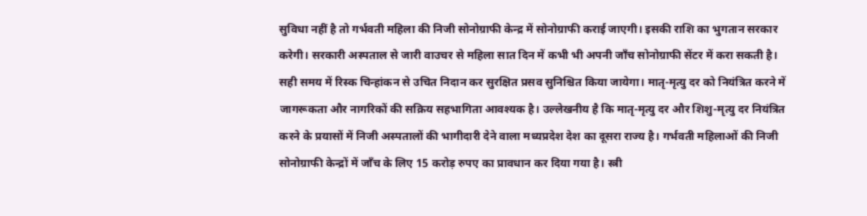सुविधा नहीं है तो गर्भवती महिला की निजी सोनोग्राफी केन्द्र में सोनोग्राफी कराई जाएगी। इसकी राशि का भुगतान सरकार करेगी। सरकारी अस्पताल से जारी वाउचर से महिला सात दिन में कभी भी अपनी जाँच सोनोग्राफी सेंटर में करा सकती है। सही समय में रिस्क चिन्हांकन से उचित निदान कर सुरक्षित प्रसव सुनिश्चित किया जायेगा। मातृ-मृत्यु दर को नियंत्रित करने में जागरूकता और नागरिकों की सक्रिय सहभागिता आवश्यक है। उल्लेखनीय है कि मातृ-मृत्यु दर और शिशु-मृत्यु दर नियंत्रित करने के प्रयासों में निजी अस्पतालों की भागीदारी देने वाला मध्यप्रदेश देश का दूसरा राज्य है। गर्भवती महिलाओं की निजी सोनोग्राफी केन्द्रों में जाँच के लिए 15 करोड़ रुपए का प्रावधान कर दिया गया है। स्त्री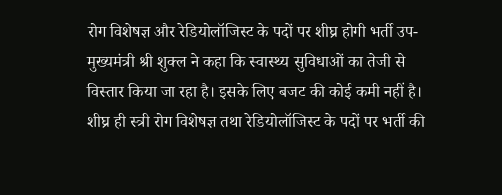रोग विशेषज्ञ और रेडियोलॉजिस्ट के पदों पर शीघ्र होगी भर्ती उप-मुख्यमंत्री श्री शुक्ल ने कहा कि स्वास्थ्य सुविधाओं का तेजी से विस्तार किया जा रहा है। इसके लिए बजट की कोई कमी नहीं है। शीघ्र ही स्त्री रोग विशेषज्ञ तथा रेडियोलॉजिस्ट के पदों पर भर्ती की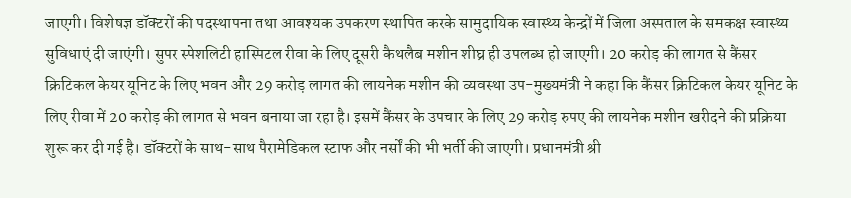जाएगी। विशेषज्ञ डॉक्टरों की पदस्थापना तथा आवश्यक उपकरण स्थापित करके सामुदायिक स्वास्थ्य केन्द्रों में जिला अस्पताल के समकक्ष स्वास्थ्य सुविधाएं दी जाएंगी। सुपर स्पेशलिटी हास्पिटल रीवा के लिए दूसरी कैथलैब मशीन शीघ्र ही उपलब्ध हो जाएगी। 20 करोड़ की लागत से कैंसर क्रिटिकल केयर यूनिट के लिए भवन और 29 करोड़ लागत की लायनेक मशीन की व्यवस्था उप-मुख्यमंत्री ने कहा कि कैंसर क्रिटिकल केयर यूनिट के लिए रीवा में 20 करोड़ की लागत से भवन बनाया जा रहा है। इसमें कैंसर के उपचार के लिए 29 करोड़ रुपए की लायनेक मशीन खरीदने की प्रक्रिया शुरू कर दी गई है। डॉक्टरों के साथ-साथ पैरामेडिकल स्टाफ और नर्सों की भी भर्ती की जाएगी। प्रधानमंत्री श्री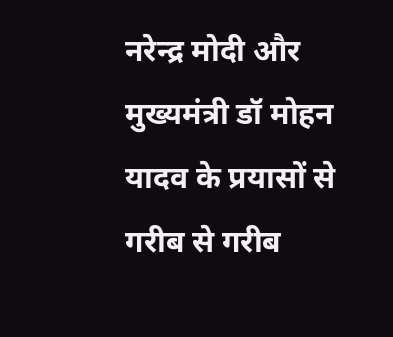नरेन्द्र मोदी और मुख्यमंत्री डॉ मोहन यादव के प्रयासों से गरीब से गरीब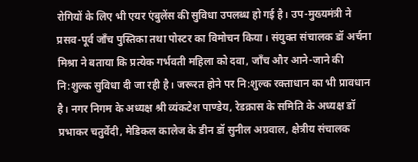रोगियों के लिए भी एयर एंबुलेंस की सुविधा उपलब्ध हो गई है। उप-मुख्यमंत्री ने प्रसव-पूर्व जाँच पुस्तिका तथा पोस्टर का विमोचन किया। संयुक्त संचालक डॉ अर्चना मिश्रा ने बताया कि प्रत्येक गर्भवती महिला को दवा, जाँच और आने-जाने की नि:शुल्क सुविधा दी जा रही है। जरूरत होने पर नि:शुल्क रक्ताधान का भी प्रावधान है। नगर निगम के अध्यक्ष श्री व्यंकटेश पाण्डेय, रेडक्रास के समिति के अध्यक्ष डॉ प्रभाकर चतुर्वेदी, मेडिकल कालेज के डीन डॉ सुनील अग्रवाल, क्षेत्रीय संचालक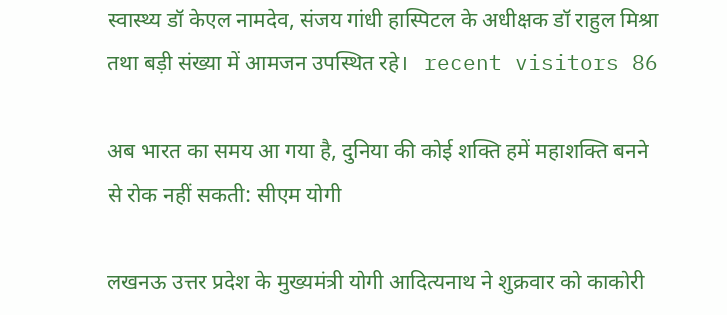स्वास्थ्य डॉ केएल नामदेव, संजय गांधी हास्पिटल के अधीक्षक डॉ राहुल मिश्रा तथा बड़ी संख्या में आमजन उपस्थित रहे।   recent visitors 86

अब भारत का समय आ गया है, दुनिया की कोई शक्ति हमें महाशक्ति बनने से रोक नहीं सकती: सीएम योगी

लखनऊ उत्तर प्रदेश के मुख्यमंत्री योगी आदित्यनाथ ने शुक्रवार को काकोरी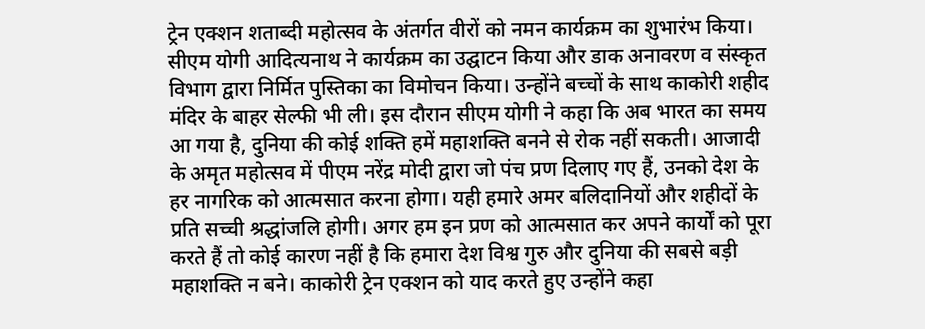ट्रेन एक्शन शताब्दी महोत्सव के अंतर्गत वीरों को नमन कार्यक्रम का शुभारंभ किया। सीएम योगी आदित्यनाथ ने कार्यक्रम का उद्घाटन किया और डाक अनावरण व संस्कृत विभाग द्वारा निर्मित पुस्तिका का विमोचन किया। उन्होंने बच्चों के साथ काकोरी शहीद मंदिर के बाहर सेल्फी भी ली। इस दौरान सीएम योगी ने कहा कि अब भारत का समय आ गया है, दुनिया की कोई शक्ति हमें महाशक्ति बनने से रोक नहीं सकती। आजादी के अमृत महोत्सव में पीएम नरेंद्र मोदी द्वारा जो पंच प्रण दिलाए गए हैं, उनको देश के हर नागरिक को आत्मसात करना होगा। यही हमारे अमर बलिदानियों और शहीदों के प्रति सच्ची श्रद्धांजलि होगी। अगर हम इन प्रण को आत्मसात कर अपने कार्यों को पूरा करते हैं तो कोई कारण नहीं है कि हमारा देश विश्व गुरु और दुनिया की सबसे बड़ी महाशक्ति न बने। काकोरी ट्रेन एक्शन को याद करते हुए उन्होंने कहा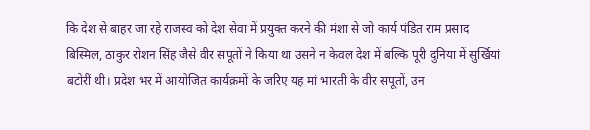कि देश से बाहर जा रहे राजस्व को देश सेवा में प्रयुक्त करने की मंशा से जो कार्य पंडित राम प्रसाद बिस्मिल, ठाकुर रोशन सिंह जैसे वीर सपूतों ने किया था उसने न केवल देश में बल्कि पूरी दुनिया में सुर्खियां बटोरीं थी। प्रदेश भर में आयोजित कार्यक्रमों के जरिए यह मां भारती के वीर सपूतों, उन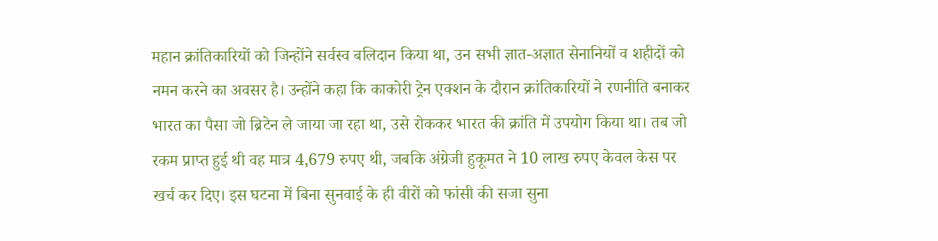महान क्रांतिकारियों को जिन्होंने सर्वस्व बलिदान किया था, उन सभी ज्ञात-अज्ञात सेनानियों व शहीदों को नमन करने का अवसर है। उन्होंने कहा कि काकोरी ट्रेन एक्शन के दौरान क्रांतिकारियों ने रणनीति बनाकर भारत का पैसा जो ब्रिटेन ले जाया जा रहा था, उसे रोककर भारत की क्रांति में उपयोग किया था। तब जो रकम प्राप्त हुई थी वह मात्र 4,679 रुपए थी, जबकि अंग्रेजी हुकूमत ने 10 लाख रुपए केवल केस पर खर्च कर दिए। इस घटना में बिना सुनवाई के ही वीरों को फांसी की सजा सुना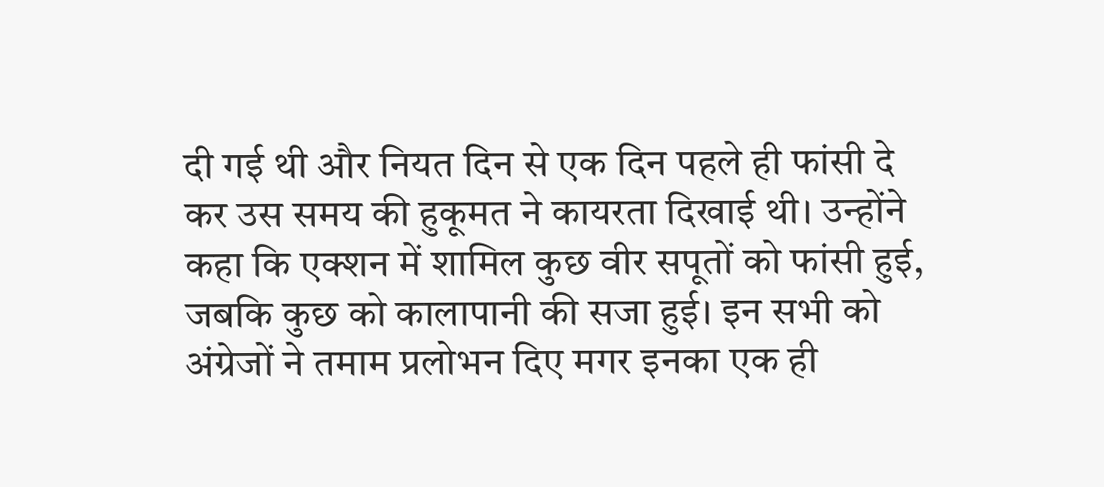दी गई थी और नियत दिन से एक दिन पहले ही फांसी दे कर उस समय की हुकूमत ने कायरता दिखाई थी। उन्होंने कहा कि एक्शन में शामिल कुछ वीर सपूतों को फांसी हुई, जबकि कुछ को कालापानी की सजा हुई। इन सभी को अंग्रेजों ने तमाम प्रलोभन दिए मगर इनका एक ही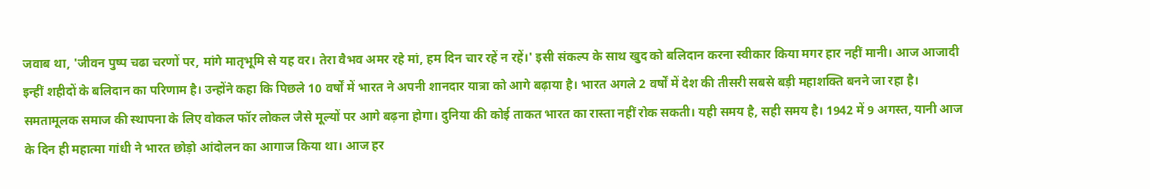जवाब था, 'जीवन पुष्प चढा चरणों पर, मांगे मातृभूमि से यह वर। तेरा वैभव अमर रहे मां, हम दिन चार रहें न रहें।' इसी संकल्प के साथ खुद को बलिदान करना स्वीकार किया मगर हार नहीं मानी। आज आजादी इन्हीं शहीदों के बलिदान का परिणाम है। उन्होंने कहा कि पिछले 10 वर्षों में भारत ने अपनी शानदार यात्रा को आगे बढ़ाया है। भारत अगले 2 वर्षों में देश की तीसरी सबसे बड़ी महाशक्ति बनने जा रहा है। समतामूलक समाज की स्थापना के लिए वोकल फॉर लोकल जैसे मूल्यों पर आगे बढ़ना होगा। दुनिया की कोई ताकत भारत का रास्ता नहीं रोक सकती। यही समय है, सही समय है। 1942 में 9 अगस्त, यानी आज के दिन ही महात्मा गांधी ने भारत छोड़ो आंदोलन का आगाज किया था। आज हर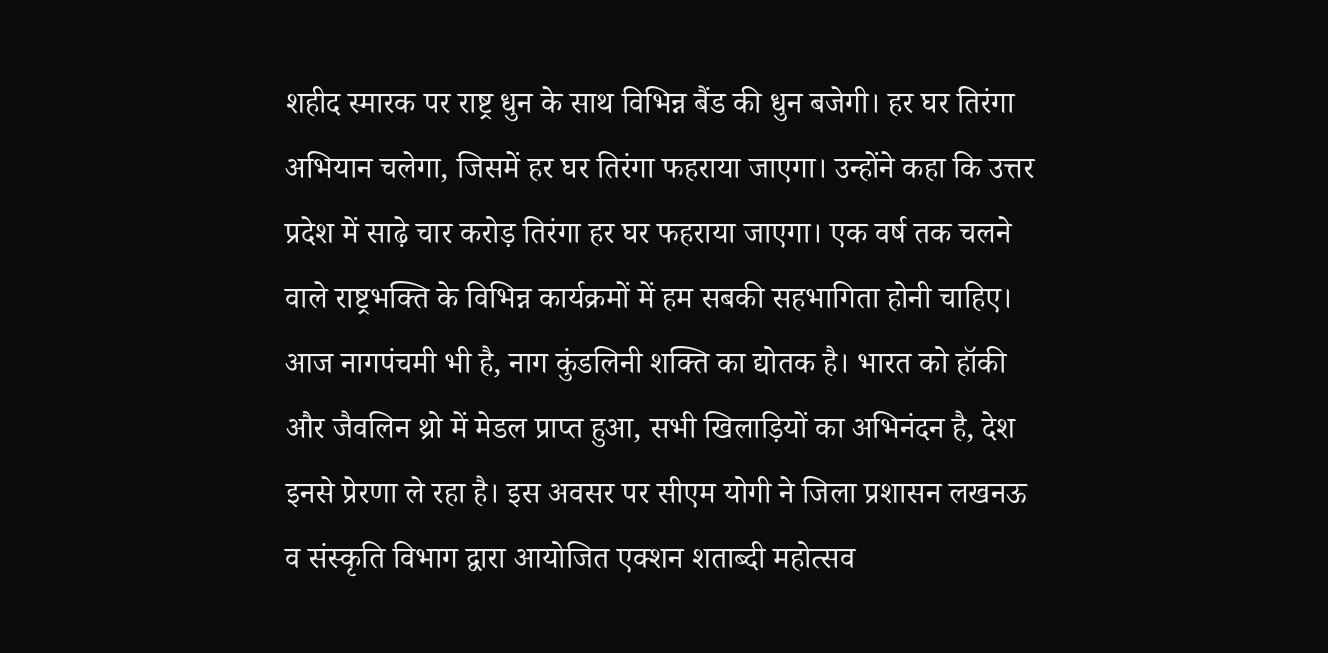शहीद स्मारक पर राष्ट्र धुन के साथ विभिन्न बैंड की धुन बजेगी। हर घर तिरंगा अभियान चलेगा, जिसमें हर घर तिरंगा फहराया जाएगा। उन्होंने कहा कि उत्तर प्रदेश में साढ़े चार करोड़ तिरंगा हर घर फहराया जाएगा। एक वर्ष तक चलने वाले राष्ट्रभक्ति के विभिन्न कार्यक्रमों में हम सबकी सहभागिता होनी चाहिए। आज नागपंचमी भी है, नाग कुंडलिनी शक्ति का द्योतक है। भारत को हॉकी और जैवलिन थ्रो में मेडल प्राप्त हुआ, सभी खिलाड़ियों का अभिनंदन है, देश इनसे प्रेरणा ले रहा है। इस अवसर पर सीएम योगी ने जिला प्रशासन लखनऊ व संस्कृति विभाग द्वारा आयोजित एक्शन शताब्दी महोत्सव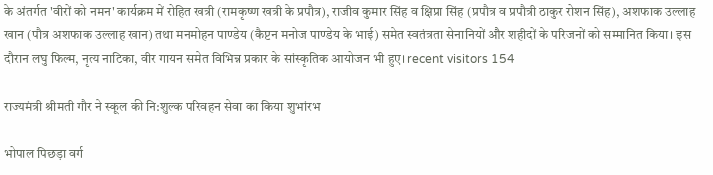के अंतर्गत 'वीरों को नमन' कार्यक्रम में रोहित खत्री (रामकृष्ण खत्री के प्रपौत्र), राजीव कुमार सिंह व क्षिप्रा सिंह (प्रपौत्र व प्रपौत्री ठाकुर रोशन सिंह), अशफाक उल्लाह खान (पौत्र अशफाक उल्लाह खान) तथा मनमोहन पाण्डेय (कैप्टन मनोज पाण्डेय के भाई) समेत स्वतंत्रता सेनानियों और शहीदों के परिजनों को सम्मानित किया। इस दौरान लघु फिल्म, नृत्य नाटिका, वीर गायन समेत विभिन्न प्रकार के सांस्कृतिक आयोजन भी हुए। recent visitors 154

राज्यमंत्री श्रीमती गौर ने स्कूल की नि:शुल्क परिवहन सेवा का किया शुभांरभ

भोपाल पिछड़ा वर्ग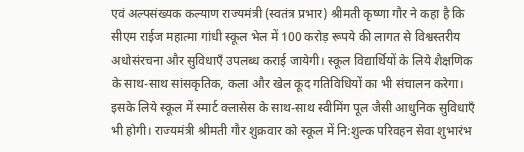एवं अल्पसंख्यक कल्याण राज्यमंत्री (स्वतंत्र प्रभार) श्रीमती कृष्णा गौर ने कहा है कि सीएम राईज महात्मा गांधी स्कूल भेल में 100 करोड़ रूपये की लागत से विश्वस्तरीय अधोसंरचना और सुविधाएँ उपलब्ध कराई जायेगी। स्कूल विद्यार्थियों के लिये शैक्षणिक के साथ-साथ सांसकृतिक, कला और खेल कूद गतिविधियों का भी संचालन करेगा। इसके लिये स्कूल में स्मार्ट क्लासेस के साथ-साथ स्वीमिंग पूल जैसी आधुनिक सुविधाएँ भी होगी। राज्यमंत्री श्रीमती गौर शुक्रवार को स्कूल में नि:शुल्क परिवहन सेवा शुभारंभ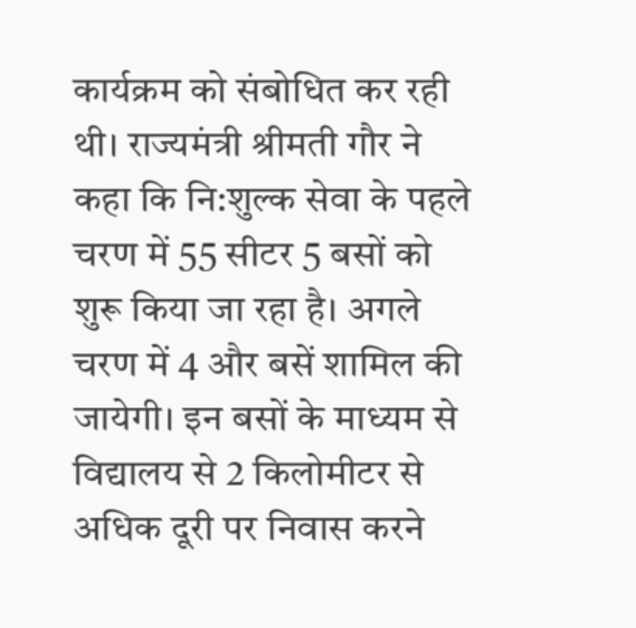कार्यक्रम को संबोधित कर रही थी। राज्यमंत्री श्रीमती गौर ने कहा कि नि:शुल्क सेवा के पहले चरण में 55 सीटर 5 बसों को शुरू किया जा रहा है। अगले चरण में 4 और बसें शामिल की जायेगी। इन बसों के माध्यम से विद्यालय से 2 किलोमीटर से अधिक दूरी पर निवास करने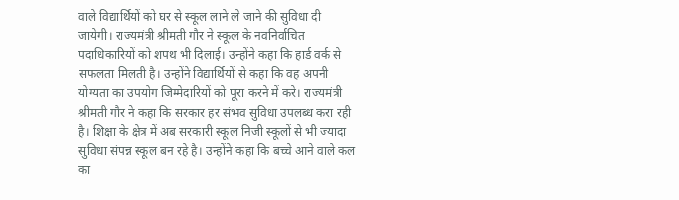वाले विद्यार्थियों को घर से स्कूल लाने ले जाने की सुविधा दी जायेगी। राज्यमंत्री श्रीमती गौर ने स्कूल के नवनिर्वाचित पदाधिकारियों को शपथ भी दिलाई। उन्होंने कहा कि हार्ड वर्क से सफलता मिलती है। उन्होंने विद्यार्थियों से कहा कि वह अपनी योग्यता का उपयोग जिम्मेदारियों को पूरा करने में करे। राज्यमंत्री श्रीमती गौर ने कहा कि सरकार हर संभव सुविधा उपलब्ध करा रही है। शिक्षा के क्षेत्र में अब सरकारी स्कूल निजी स्कूलों से भी ज्यादा सुविधा संपन्न स्कूल बन रहे है। उन्होंने कहा कि बच्चे आने वाले कल का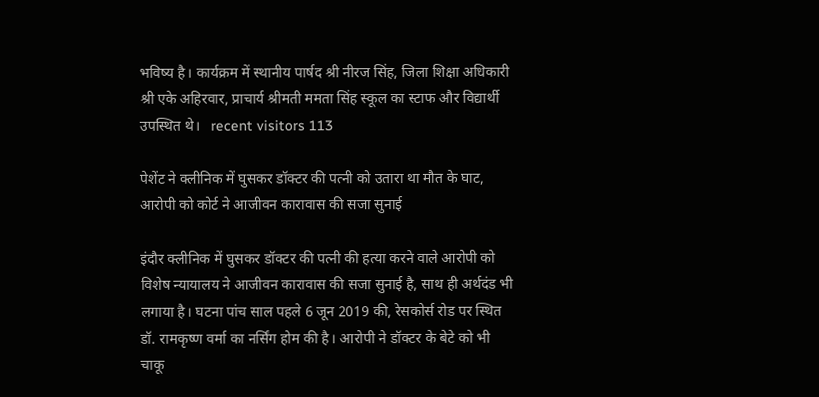भविष्य है। कार्यक्रम में स्थानीय पार्षद श्री नीरज सिंह, जिला शिक्षा अधिकारी श्री एके अहिरवार, प्राचार्य श्रीमती ममता सिंह स्कूल का स्टाफ और विद्यार्थी उपस्थित थे।   recent visitors 113

पेशेंट ने क्लीनिक में घुसकर डॉक्टर की पत्नी को उतारा था मौत के घाट, आरोपी को कोर्ट ने आजीवन कारावास की सजा सुनाई

इंदौर क्लीनिक में घुसकर डॉक्टर की पत्नी की हत्या करने वाले आरोपी को विशेष न्यायालय ने आजीवन कारावास की सजा सुनाई है, साथ ही अर्थदंड भी लगाया है। घटना पांच साल पहले 6 जून 2019 की, रेसकोर्स रोड पर स्थित डॉ. रामकृष्ण वर्मा का नर्सिंग होम की है। आरोपी ने डॉक्टर के बेटे को भी चाकू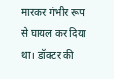मारकर गंभीर रूप से घायल कर दिया था। डॉक्टर की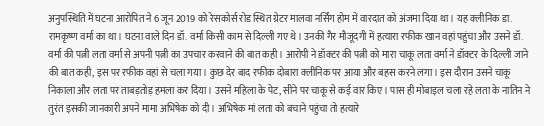अनुपस्थिति में घटना आरोपित ने 6 जून 2019 को रेसकोर्स रोड स्थित ग्रेटर मालवा नर्सिंग होम में वारदात को अंजमा दिया था। यह क्लीनिक डा. रामकृष्ण वर्मा का था। घटना वाले दिन डॉ. वर्मा किसी काम से दिल्ली गए थे। उनकी गैर मौजूदगी में हत्यारा रफीक खान वहां पहुंचा और उसने डॉ. वर्मा की पत्नी लता वर्मा से अपनी पत्नी का उपचार करवाने की बात कही। आरोपी ने डॉक्टर की पत्नी को मारा चाकू लता वर्मा ने डॉक्टर के दिल्ली जाने की बात कही, इस पर रफीक वहां से चला गया। कुछ देर बाद रफीक दोबारा क्लीनिक पर आया और बहस करने लगा। इस दौरान उसने चाकू निकाला और लता पर ताबड़तोड़ हमला कर दिया। उसने महिला के पेट, सीने पर चाकू से कई वार किए। पास ही मोबाइल चला रहे लता के नातिन ने तुरंत इसकी जानकारी अपने मामा अभिषेक को दी। अभिषेक मां लता को बचाने पहुंचा तो हत्यारे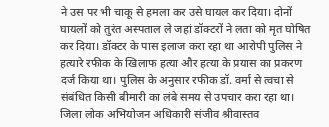ने उस पर भी चाकू से हमला कर उसे घायल कर दिया। दोनों घायलों को तुरंत अस्पताल ले जहां डॉक्टरों ने लता को मृत घोषित कर दिया। डॉक्टर के पास इलाज करा रहा था आरोपी पुलिस ने हत्यारे रफीक के खिलाफ हत्या और हत्या के प्रयास का प्रकरण दर्ज किया था। पुलिस के अनुसार रफीक डॉ. वर्मा से त्वचा से संबंधित किसी बीमारी का लंबे समय से उपचार करा रहा था। जिला लोक अभियोजन अधिकारी संजीव श्रीवास्तव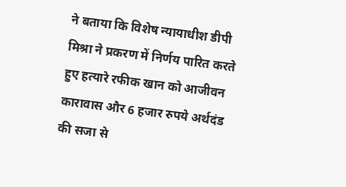ने बताया कि विशेष न्यायाधीश डीपी मिश्रा ने प्रकरण में निर्णय पारित करते हुए हत्यारे रफीक खान को आजीवन कारावास और 6 हजार रुपये अर्थदंड की सजा से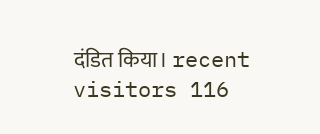दंडित किया। recent visitors 116